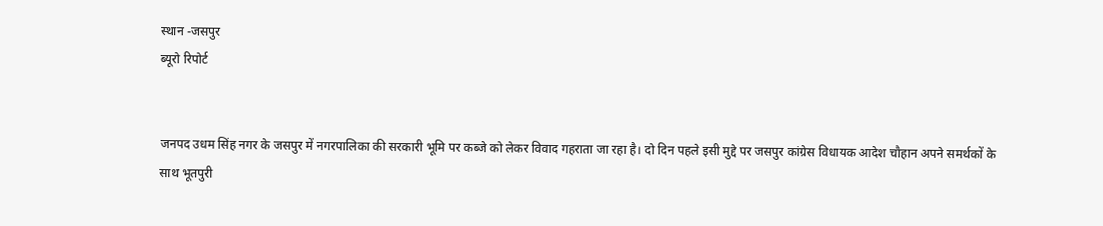स्थान -जसपुर
ब्यूरो रिपोर्ट


जनपद उधम सिंह नगर के जसपुर में नगरपालिका की सरकारी भूमि पर कब्जे को लेकर विवाद गहराता जा रहा है। दो दिन पहले इसी मुद्दे पर जसपुर कांग्रेस विधायक आदेश चौहान अपने समर्थकों के साथ भूतपुरी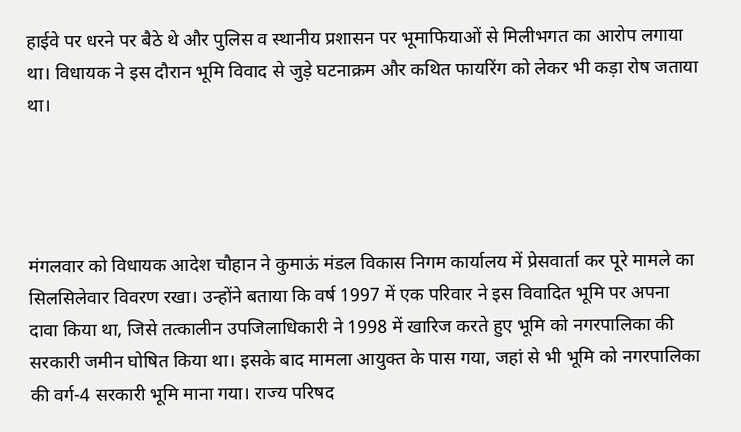हाईवे पर धरने पर बैठे थे और पुलिस व स्थानीय प्रशासन पर भूमाफियाओं से मिलीभगत का आरोप लगाया था। विधायक ने इस दौरान भूमि विवाद से जुड़े घटनाक्रम और कथित फायरिंग को लेकर भी कड़ा रोष जताया था।




मंगलवार को विधायक आदेश चौहान ने कुमाऊं मंडल विकास निगम कार्यालय में प्रेसवार्ता कर पूरे मामले का सिलसिलेवार विवरण रखा। उन्होंने बताया कि वर्ष 1997 में एक परिवार ने इस विवादित भूमि पर अपना दावा किया था, जिसे तत्कालीन उपजिलाधिकारी ने 1998 में खारिज करते हुए भूमि को नगरपालिका की सरकारी जमीन घोषित किया था। इसके बाद मामला आयुक्त के पास गया, जहां से भी भूमि को नगरपालिका की वर्ग-4 सरकारी भूमि माना गया। राज्य परिषद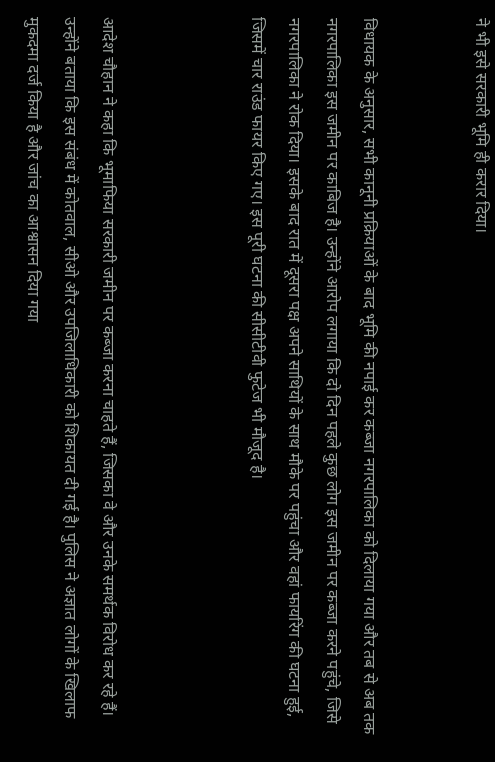ने भी इसे सरकारी भूमि ही करार दिया।


विधायक के अनुसार, सभी कानूनी प्रक्रियाओं के बाद भूमि की नपाई कर कब्जा नगरपालिका को दिलाया गया और तब से अब तक नगरपालिका इस जमीन पर काबिज है। उन्होंने आरोप लगाया कि दो दिन पहले कुछ लोग इस जमीन पर कब्जा करने पहुंचे, जिसे नगरपालिका ने रोक दिया। इसके बाद रात में दूसरा पक्ष अपने साथियों के साथ मौके पर पहुंचा और वहां फायरिंग की घटना हुई, जिसमें चार राउंड फायर किए गए। इस पूरी घटना की सीसीटीवी फुटेज भी मौजूद है।



आदेश चौहान ने कहा कि भूमाफिया सरकारी जमीन पर कब्जा करना चाहते हैं, जिसका वे और उनके समर्थक विरोध कर रहे हैं। उन्होंने बताया कि इस संबंध में कोतवाल, सीओ और उपजिलाधिकारी को शिकायत दी गई है। पुलिस ने अज्ञात लोगों के खिलाफ मुकदमा दर्ज किया है और जांच का आश्वासन दिया गया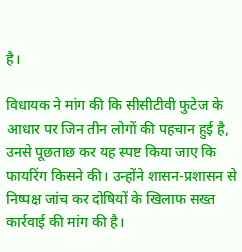है।

विधायक ने मांग की कि सीसीटीवी फुटेज के आधार पर जिन तीन लोगों की पहचान हुई है, उनसे पूछताछ कर यह स्पष्ट किया जाए कि फायरिंग किसने की। उन्होंने शासन-प्रशासन से निष्पक्ष जांच कर दोषियों के खिलाफ सख्त कार्रवाई की मांग की है।